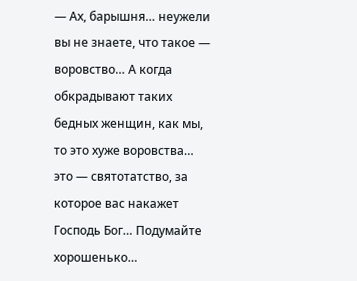— Ах, барышня… неужели вы не знаете, что такое — воровство… А когда обкрадывают таких бедных женщин, как мы, то это хуже воровства… это — святотатство, за которое вас накажет Господь Бог… Подумайте хорошенько…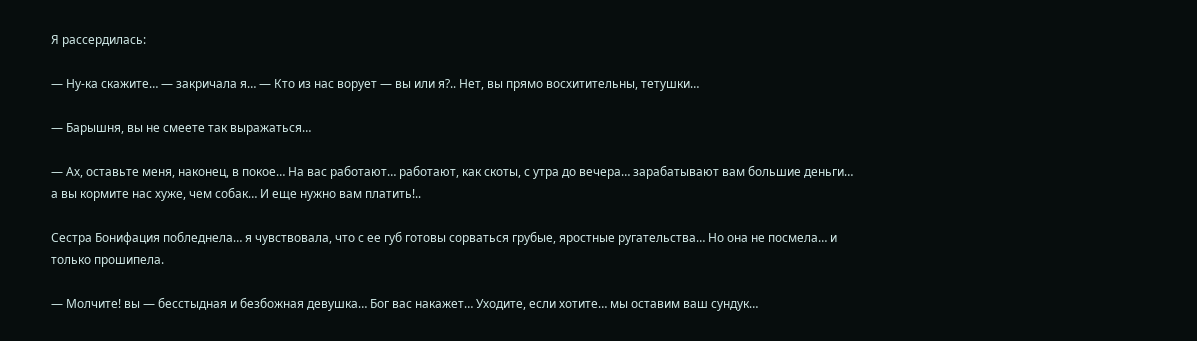Я рассердилась:

— Ну-ка скажите… — закричала я… — Кто из нас ворует — вы или я?.. Нет, вы прямо восхитительны, тетушки…

— Барышня, вы не смеете так выражаться…

— Ах, оставьте меня, наконец, в покое… На вас работают… работают, как скоты, с утра до вечера… зарабатывают вам большие деньги… а вы кормите нас хуже, чем собак… И еще нужно вам платить!..

Сестра Бонифация побледнела… я чувствовала, что с ее губ готовы сорваться грубые, яростные ругательства… Но она не посмела… и только прошипела.

— Молчите! вы — бесстыдная и безбожная девушка… Бог вас накажет… Уходите, если хотите… мы оставим ваш сундук…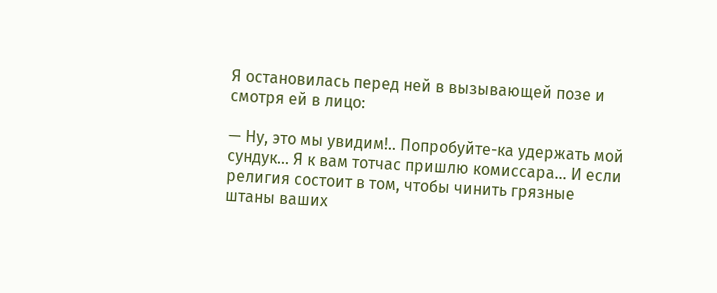Я остановилась перед ней в вызывающей позе и смотря ей в лицо:

— Ну, это мы увидим!.. Попробуйте-ка удержать мой сундук… Я к вам тотчас пришлю комиссара… И если религия состоит в том, чтобы чинить грязные штаны ваших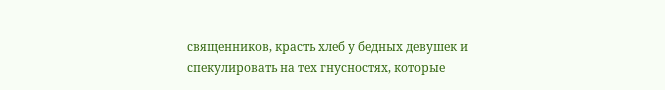священников, красть хлеб у бедных девушек и спекулировать на тех гнусностях, которые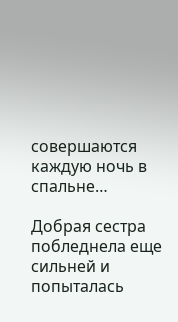совершаются каждую ночь в спальне…

Добрая сестра побледнела еще сильней и попыталась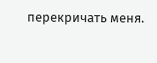перекричать меня.